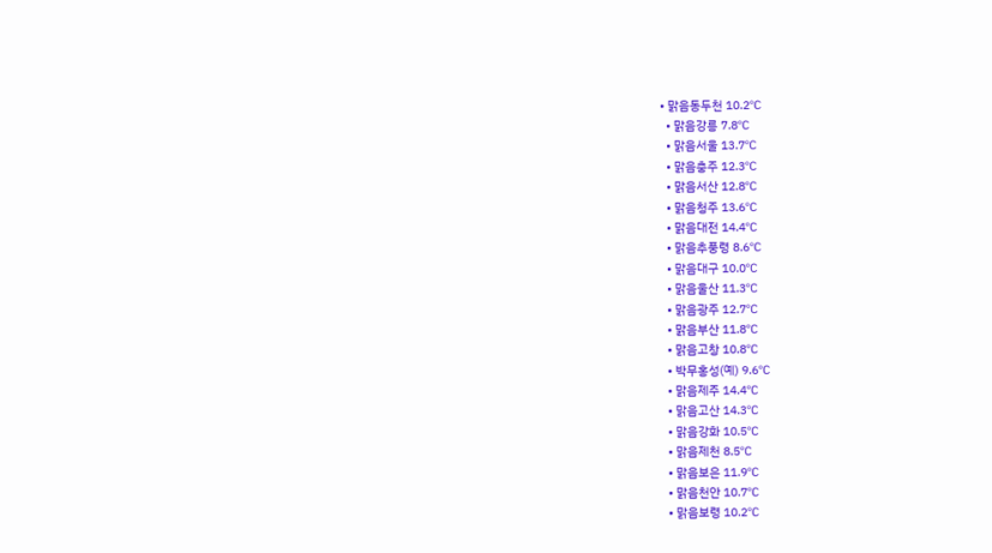• 맑음동두천 10.2℃
  • 맑음강릉 7.8℃
  • 맑음서울 13.7℃
  • 맑음충주 12.3℃
  • 맑음서산 12.8℃
  • 맑음청주 13.6℃
  • 맑음대전 14.4℃
  • 맑음추풍령 8.6℃
  • 맑음대구 10.0℃
  • 맑음울산 11.3℃
  • 맑음광주 12.7℃
  • 맑음부산 11.8℃
  • 맑음고창 10.8℃
  • 박무홍성(예) 9.6℃
  • 맑음제주 14.4℃
  • 맑음고산 14.3℃
  • 맑음강화 10.5℃
  • 맑음제천 8.5℃
  • 맑음보은 11.9℃
  • 맑음천안 10.7℃
  • 맑음보령 10.2℃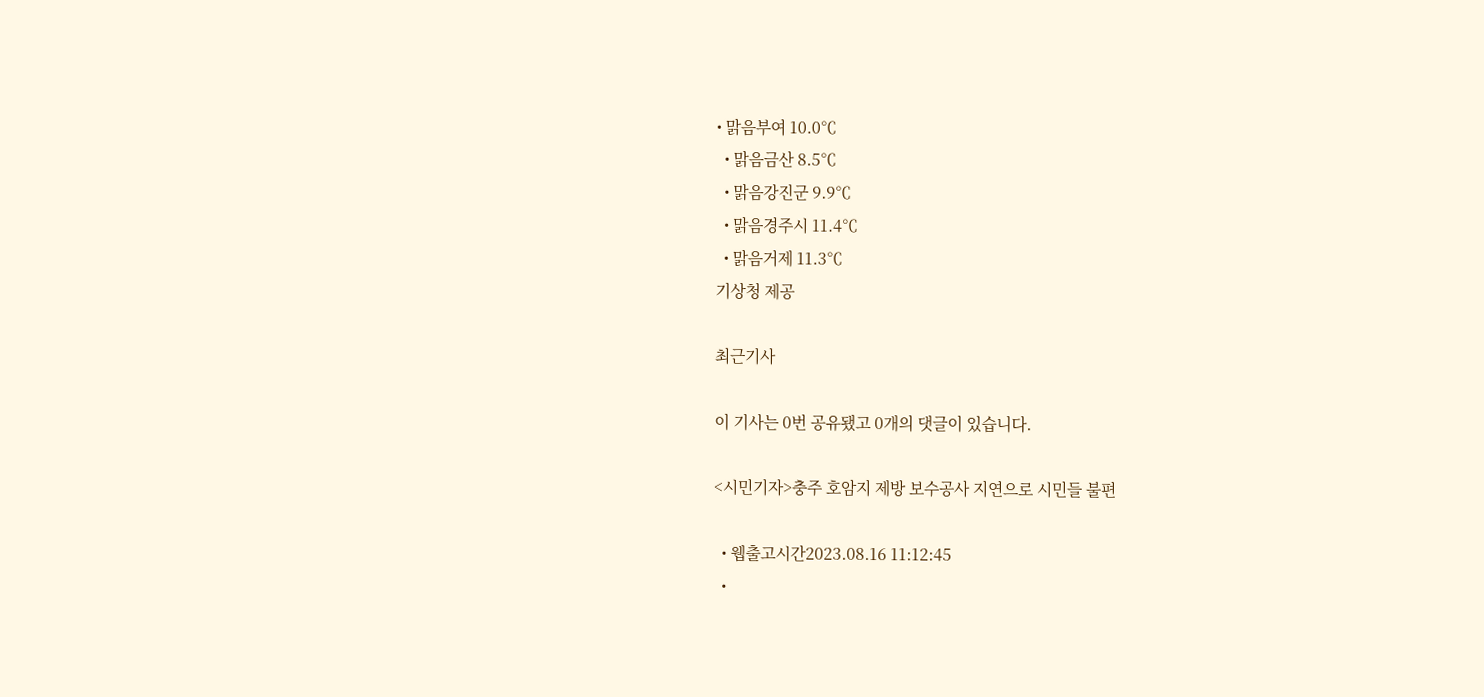• 맑음부여 10.0℃
  • 맑음금산 8.5℃
  • 맑음강진군 9.9℃
  • 맑음경주시 11.4℃
  • 맑음거제 11.3℃
기상청 제공

최근기사

이 기사는 0번 공유됐고 0개의 댓글이 있습니다.

<시민기자>충주 호암지 제방 보수공사 지연으로 시민들 불편

  • 웹출고시간2023.08.16 11:12:45
  •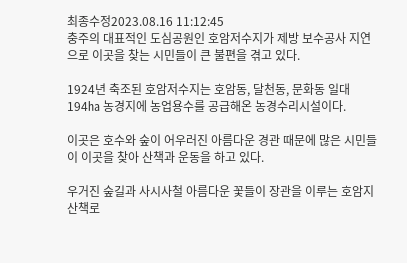최종수정2023.08.16 11:12:45
충주의 대표적인 도심공원인 호암저수지가 제방 보수공사 지연으로 이곳을 찾는 시민들이 큰 불편을 겪고 있다.

1924년 축조된 호암저수지는 호암동, 달천동, 문화동 일대 194㏊ 농경지에 농업용수를 공급해온 농경수리시설이다.

이곳은 호수와 숲이 어우러진 아름다운 경관 때문에 많은 시민들이 이곳을 찾아 산책과 운동을 하고 있다.

우거진 숲길과 사시사철 아름다운 꽃들이 장관을 이루는 호암지 산책로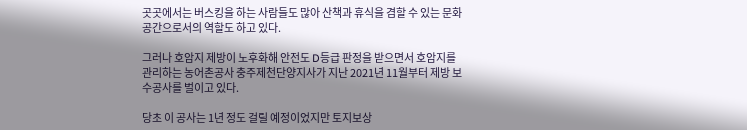곳곳에서는 버스킹을 하는 사람들도 많아 산책과 휴식을 겸할 수 있는 문화공간으로서의 역할도 하고 있다.

그러나 호암지 제방이 노후화해 안전도 D등급 판정을 받으면서 호암지를 관리하는 농어촌공사 충주제천단양지사가 지난 2021년 11월부터 제방 보수공사를 벌이고 있다.

당초 이 공사는 1년 정도 걸릴 예정이었지만 토지보상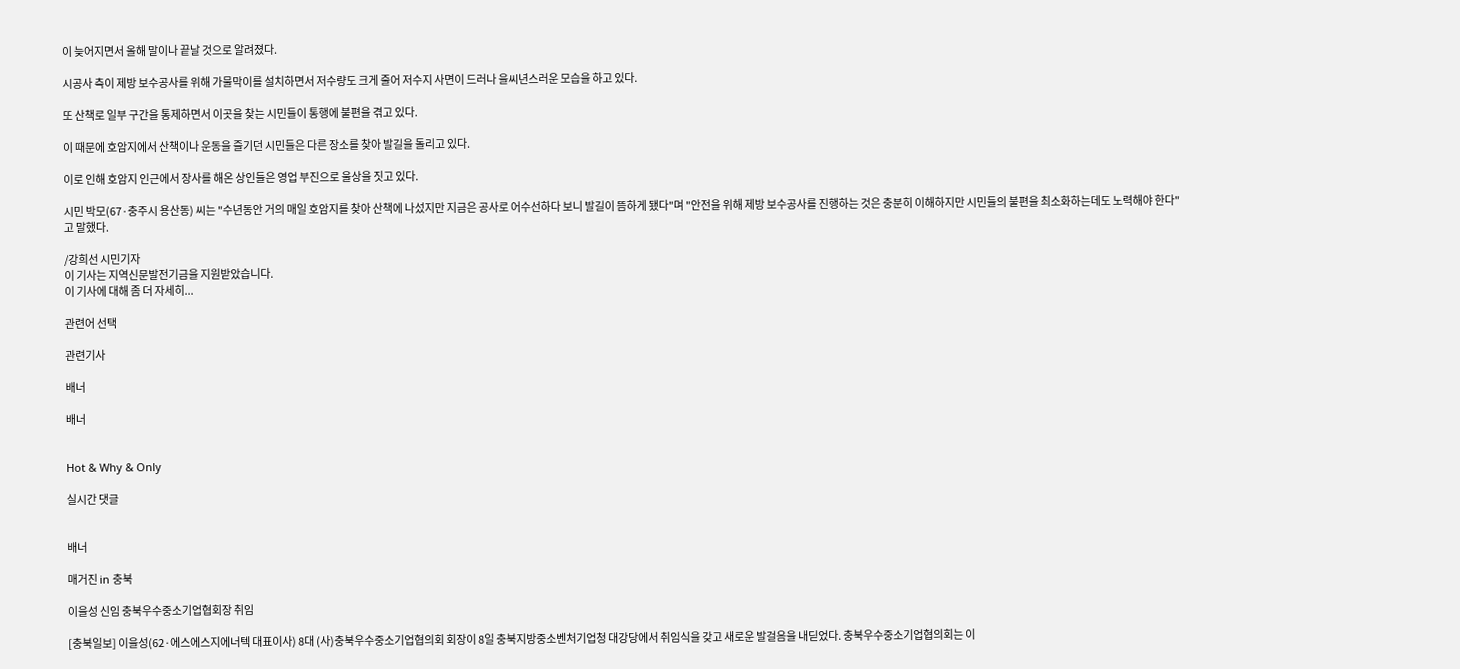이 늦어지면서 올해 말이나 끝날 것으로 알려졌다.

시공사 측이 제방 보수공사를 위해 가물막이를 설치하면서 저수량도 크게 줄어 저수지 사면이 드러나 을씨년스러운 모습을 하고 있다.

또 산책로 일부 구간을 통제하면서 이곳을 찾는 시민들이 통행에 불편을 겪고 있다.

이 때문에 호암지에서 산책이나 운동을 즐기던 시민들은 다른 장소를 찾아 발길을 돌리고 있다.

이로 인해 호암지 인근에서 장사를 해온 상인들은 영업 부진으로 울상을 짓고 있다.

시민 박모(67·충주시 용산동) 씨는 "수년동안 거의 매일 호암지를 찾아 산책에 나섰지만 지금은 공사로 어수선하다 보니 발길이 뜸하게 됐다"며 "안전을 위해 제방 보수공사를 진행하는 것은 충분히 이해하지만 시민들의 불편을 최소화하는데도 노력해야 한다"고 말했다.

/강희선 시민기자
이 기사는 지역신문발전기금을 지원받았습니다.
이 기사에 대해 좀 더 자세히...

관련어 선택

관련기사

배너

배너


Hot & Why & Only

실시간 댓글


배너

매거진 in 충북

이을성 신임 충북우수중소기업협회장 취임

[충북일보] 이을성(62·에스에스지에너텍 대표이사) 8대 (사)충북우수중소기업협의회 회장이 8일 충북지방중소벤처기업청 대강당에서 취임식을 갖고 새로운 발걸음을 내딛었다. 충북우수중소기업협의회는 이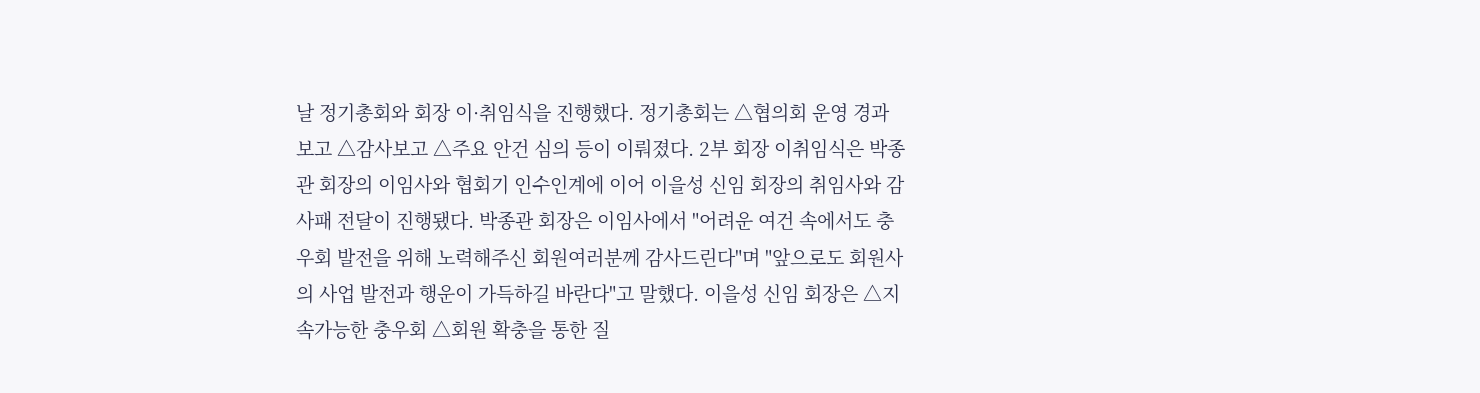날 정기총회와 회장 이·취임식을 진행했다. 정기총회는 △협의회 운영 경과보고 △감사보고 △주요 안건 심의 등이 이뤄졌다. 2부 회장 이취임식은 박종관 회장의 이임사와 협회기 인수인계에 이어 이을성 신임 회장의 취임사와 감사패 전달이 진행됐다. 박종관 회장은 이임사에서 "어려운 여건 속에서도 충우회 발전을 위해 노력해주신 회원여러분께 감사드린다"며 "앞으로도 회원사의 사업 발전과 행운이 가득하길 바란다"고 말했다. 이을성 신임 회장은 △지속가능한 충우회 △회원 확충을 통한 질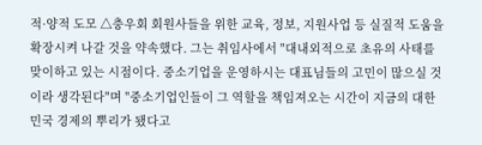적·양적 도모 △충우회 회원사들을 위한 교육, 정보, 지원사업 등 실질적 도움을 확장시켜 나갈 것을 약속했다. 그는 취임사에서 "대내외적으로 초유의 사태를 맞이하고 있는 시점이다. 중소기업을 운영하시는 대표님들의 고민이 많으실 것이라 생각된다"며 "중소기업인들이 그 역할을 책임져오는 시간이 지금의 대한민국 경제의 뿌리가 됐다고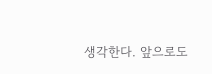생각한다. 앞으로도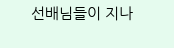선배님들이 지나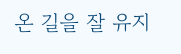온 길을 잘 유지